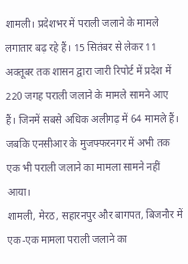शामली। प्रदेशभर में पराली जलाने के मामले लगातार बढ़ रहे हैं। 15 सितंबर से लेकर 11 अक्तूबर तक शासन द्वारा जारी रिपोर्ट में प्रदेश में 220 जगह पराली जलाने के मामले सामने आए हैं। जिनमें सबसे अधिक अलीगढ़ में 64 मामले हैं। जबकि एनसीआर के मुजफ्फरनगर में अभी तक एक भी पराली जलाने का मामला सामने नहीं आया।
शामली, मेरठ, सहारनपुर और बागपत, बिजनौर में एक-एक मामला पराली जलाने का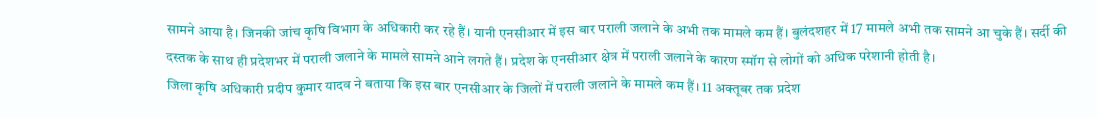सामने आया है। जिनकी जांच कृषि विभाग के अधिकारी कर रहे हैं। यानी एनसीआर में इस बार पराली जलाने के अभी तक मामले कम हैं। बुलंदशहर में 17 मामले अभी तक सामने आ चुके हैं। सर्दी की दस्तक के साथ ही प्रदेशभर में पराली जलाने के मामले सामने आने लगते हैं। प्रदेश के एनसीआर क्षेत्र में पराली जलाने के कारण स्मॉग से लोगों को अधिक परेशानी होती है।
जिला कृषि अधिकारी प्रदीप कुमार यादव ने बताया कि इस बार एनसीआर के जिलों में पराली जलाने के मामले कम हैं। 11 अक्तूबर तक प्रदेश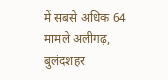में सबसे अधिक 64 मामले अलीगढ़, बुलंदशहर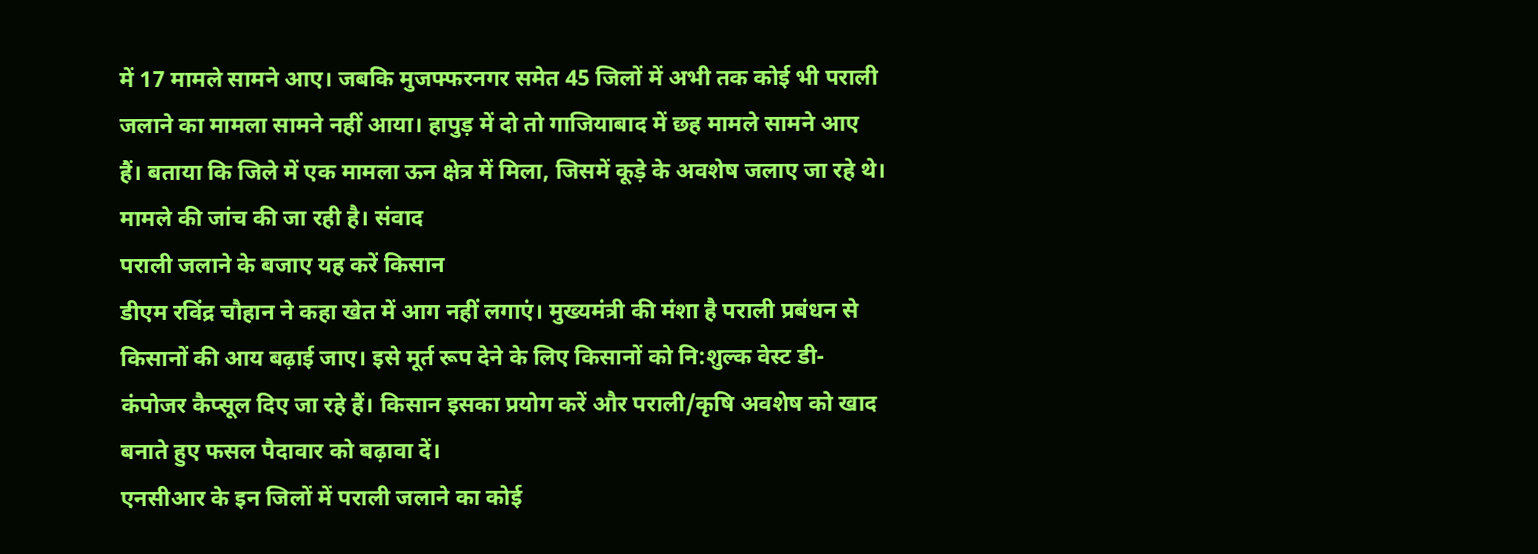में 17 मामले सामने आए। जबकि मुजफ्फरनगर समेत 45 जिलों में अभी तक कोई भी पराली जलाने का मामला सामने नहीं आया। हापुड़ में दो तो गाजियाबाद में छह मामले सामने आए हैं। बताया कि जिले में एक मामला ऊन क्षेत्र में मिला, जिसमें कूड़े के अवशेष जलाए जा रहे थे। मामले की जांच की जा रही है। संवाद
पराली जलाने के बजाए यह करें किसान
डीएम रविंद्र चौहान ने कहा खेत में आग नहीं लगाएं। मुख्यमंत्री की मंशा है पराली प्रबंधन से किसानों की आय बढ़ाई जाए। इसे मूर्त रूप देने के लिए किसानों को नि:शुल्क वेस्ट डी-कंपोजर कैप्सूल दिए जा रहे हैं। किसान इसका प्रयोग करें और पराली/कृषि अवशेष को खाद बनाते हुए फसल पैदावार को बढ़ावा दें।
एनसीआर के इन जिलों में पराली जलाने का कोई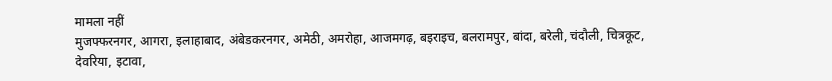मामला नहीं
मुजफ्फरनगर, आगरा, इलाहाबाद, अंबेडकरनगर, अमेठी, अमरोहा, आजमगढ़, बइराइच, बलरामपुर, बांदा, बरेली, चंदौली, चित्रकूट, देवरिया, इटावा,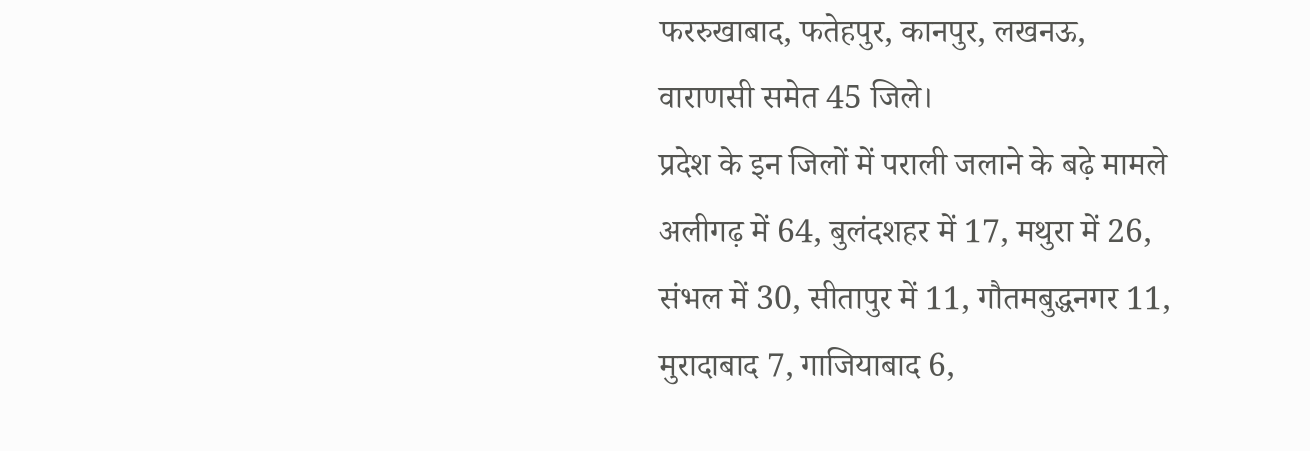फररुखाबाद, फतेहपुर, कानपुर, लखनऊ, वाराणसी समेत 45 जिले।
प्रदेश के इन जिलों में पराली जलाने के बढ़े मामले
अलीगढ़ में 64, बुलंदशहर में 17, मथुरा में 26, संभल में 30, सीतापुर में 11, गौतमबुद्धनगर 11, मुरादाबाद 7, गाजियाबाद 6,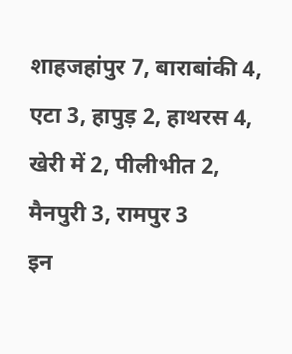शाहजहांपुर 7, बाराबांकी 4, एटा 3, हापुड़ 2, हाथरस 4, खेरी में 2, पीलीभीत 2, मैनपुरी 3, रामपुर 3
इन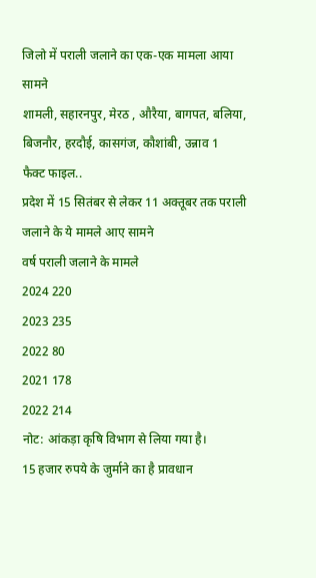जिलो में पराली जलाने का एक-एक मामला आया सामने
शामली, सहारनपुर, मेरठ , औरैया, बागपत, बलिया, बिजनौर, हरदौई, कासगंज, कौशांबी, उन्नाव 1
फैक्ट फाइल..
प्रदेश में 15 सितंबर से लेकर 11 अक्तूबर तक पराली जलाने के ये मामले आए सामने
वर्ष पराली जलाने के मामले
2024 220
2023 235
2022 80
2021 178
2022 214
नोट: आंकड़ा कृषि विभाग से लिया गया है।
15 हजार रुपये के जुर्माने का है प्रावधान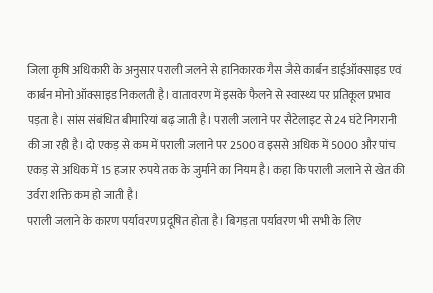जिला कृषि अधिकारी के अनुसार पराली जलने से हानिकारक गैस जैसे कार्बन डाईऑक्साइड एवं कार्बन मोनो ऑक्साइड निकलती है। वातावरण में इसके फैलने से स्वास्थ्य पर प्रतिकूल प्रभाव पड़ता है। सांस संबंधित बीमारियां बढ़ जाती है। पराली जलाने पर सैटेलाइट से 24 घंटे निगरानी की जा रही है। दो एकड़ से कम में पराली जलाने पर 2500 व इससे अधिक में 5000 और पांच एकड़ से अधिक में 15 हजार रुपये तक के जुर्माने का नियम है। कहा कि पराली जलाने से खेत की उर्वरा शक्ति कम हो जाती है।
पराली जलाने के कारण पर्यावरण प्रदूषित होता है। बिगड़ता पर्यावरण भी सभी के लिए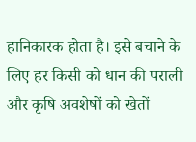हानिकारक होता है। इसे बचाने के लिए हर किसी को धान की पराली और कृषि अवशेषों को खेतों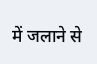में जलाने से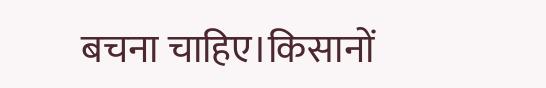बचना चाहिए।किसानों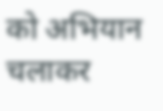को अभियान चलाकर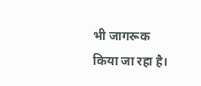भी जागरूक किया जा रहा है।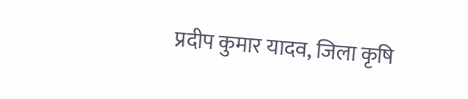प्रदीप कुमार यादव, जिला कृषि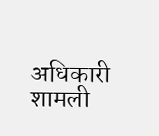अधिकारी शामली